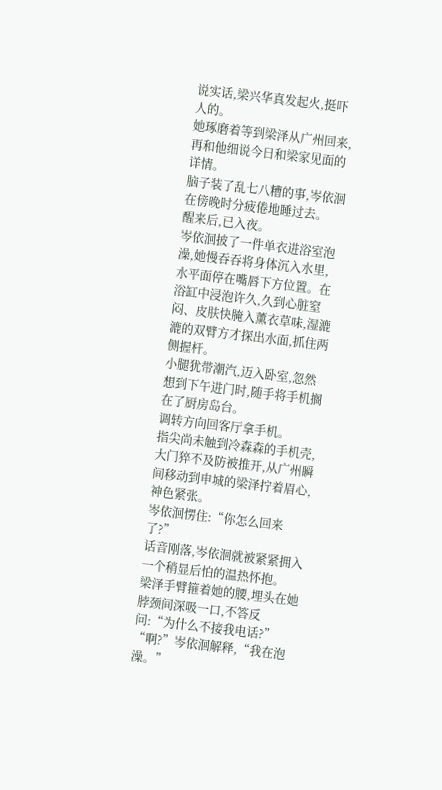说实话,梁兴华真发起火,挺吓人的。
她琢磨着等到梁泽从广州回来,再和他细说今日和梁家见面的详情。
脑子装了乱七八糟的事,岑依洄在傍晚时分疲倦地睡过去。
醒来后,已入夜。
岑依洄披了一件单衣进浴室泡澡,她慢吞吞将身体沉入水里,水平面停在嘴唇下方位置。在浴缸中浸泡许久,久到心脏窒闷、皮肤快腌入薰衣草味,湿漉漉的双臂方才探出水面,抓住两侧握杆。
小腿犹带潮汽,迈入卧室,忽然想到下午进门时,随手将手机搁在了厨房岛台。
调转方向回客厅拿手机。
指尖尚未触到冷森森的手机壳,大门猝不及防被推开,从广州瞬间移动到申城的梁泽拧着眉心,神色紧张。
岑依洄愣住:“你怎么回来了?”
话音刚落,岑依洄就被紧紧拥入一个稍显后怕的温热怀抱。
梁泽手臂箍着她的腰,埋头在她脖颈间深吸一口,不答反问:“为什么不接我电话?”
“啊?”岑依洄解释,“我在泡澡。”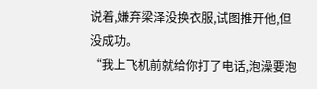说着,嫌弃梁泽没换衣服,试图推开他,但没成功。
“我上飞机前就给你打了电话,泡澡要泡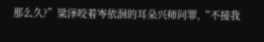那么久?”梁泽咬着岑依洄的耳朵兴师问罪,“不接我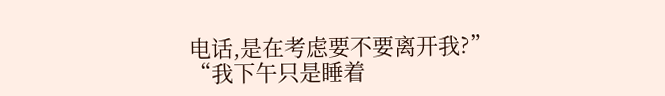电话,是在考虑要不要离开我?”
“我下午只是睡着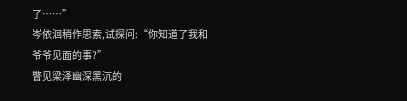了……”
岑依洄稍作思索,试探问:“你知道了我和爷爷见面的事?”
瞥见梁泽幽深黑沉的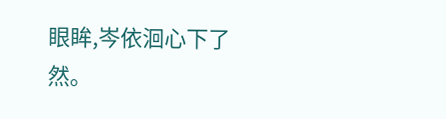眼眸,岑依洄心下了然。